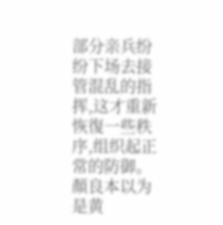部分亲兵纷纷下场去接管混乱的指挥,这才重新恢復一些秩序,组织起正常的防御。
顏良本以为是黄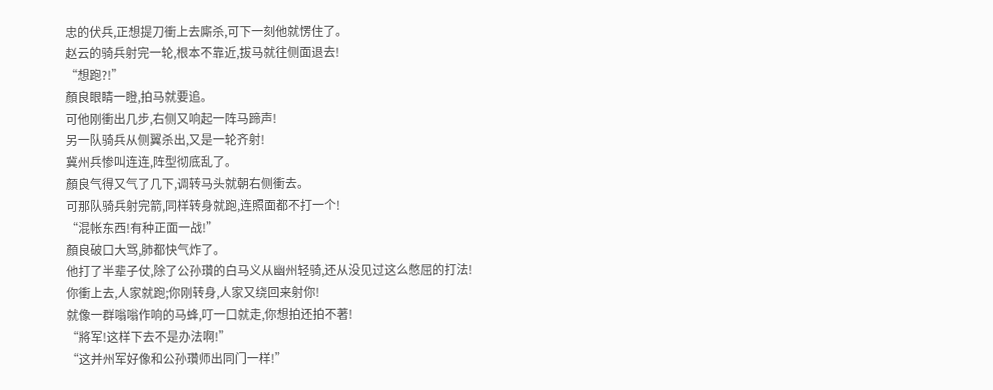忠的伏兵,正想提刀衝上去廝杀,可下一刻他就愣住了。
赵云的骑兵射完一轮,根本不靠近,拔马就往侧面退去!
“想跑?!”
顏良眼睛一瞪,拍马就要追。
可他刚衝出几步,右侧又响起一阵马蹄声!
另一队骑兵从侧翼杀出,又是一轮齐射!
冀州兵惨叫连连,阵型彻底乱了。
顏良气得又气了几下,调转马头就朝右侧衝去。
可那队骑兵射完箭,同样转身就跑,连照面都不打一个!
“混帐东西!有种正面一战!”
顏良破口大骂,肺都快气炸了。
他打了半辈子仗,除了公孙瓚的白马义从幽州轻骑,还从没见过这么憋屈的打法!
你衝上去,人家就跑;你刚转身,人家又绕回来射你!
就像一群嗡嗡作响的马蜂,叮一口就走,你想拍还拍不著!
“將军!这样下去不是办法啊!”
“这并州军好像和公孙瓚师出同门一样!”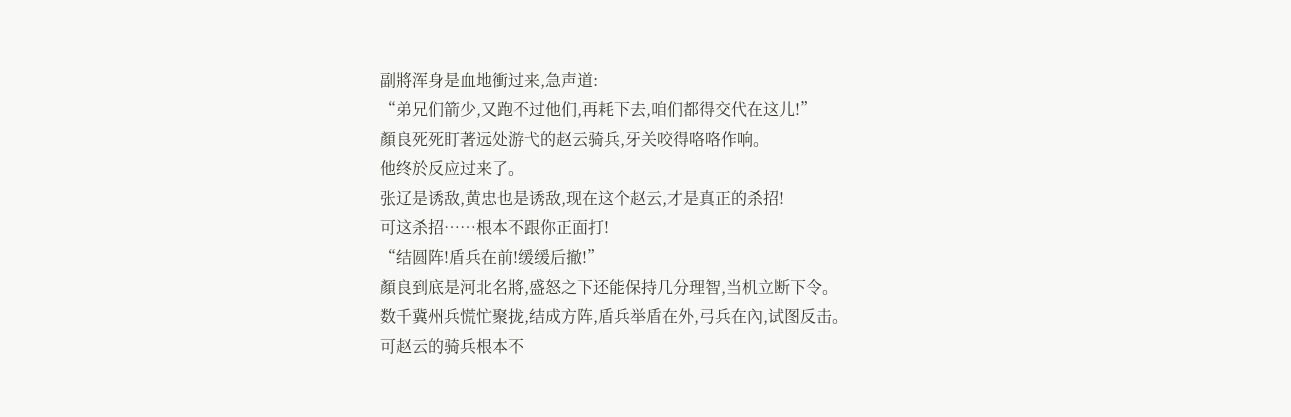副將浑身是血地衝过来,急声道:
“弟兄们箭少,又跑不过他们,再耗下去,咱们都得交代在这儿!”
顏良死死盯著远处游弋的赵云骑兵,牙关咬得咯咯作响。
他终於反应过来了。
张辽是诱敌,黄忠也是诱敌,现在这个赵云,才是真正的杀招!
可这杀招……根本不跟你正面打!
“结圆阵!盾兵在前!缓缓后撤!”
顏良到底是河北名將,盛怒之下还能保持几分理智,当机立断下令。
数千冀州兵慌忙聚拢,结成方阵,盾兵举盾在外,弓兵在內,试图反击。
可赵云的骑兵根本不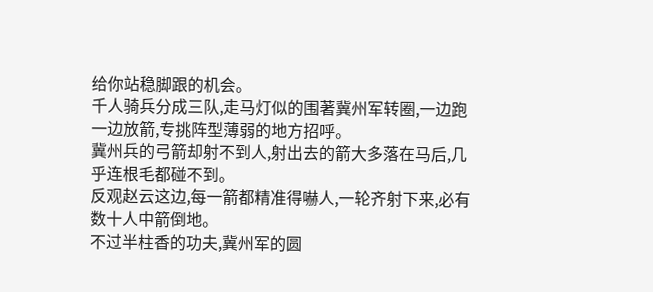给你站稳脚跟的机会。
千人骑兵分成三队,走马灯似的围著冀州军转圈,一边跑一边放箭,专挑阵型薄弱的地方招呼。
冀州兵的弓箭却射不到人,射出去的箭大多落在马后,几乎连根毛都碰不到。
反观赵云这边,每一箭都精准得嚇人,一轮齐射下来,必有数十人中箭倒地。
不过半柱香的功夫,冀州军的圆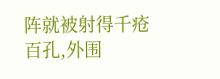阵就被射得千疮百孔,外围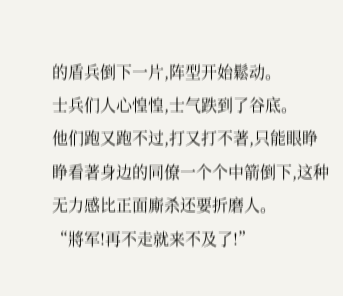的盾兵倒下一片,阵型开始鬆动。
士兵们人心惶惶,士气跌到了谷底。
他们跑又跑不过,打又打不著,只能眼睁睁看著身边的同僚一个个中箭倒下,这种无力感比正面廝杀还要折磨人。
“將军!再不走就来不及了!”